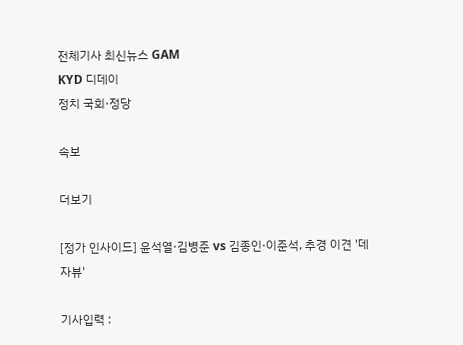전체기사 최신뉴스 GAM
KYD 디데이
정치 국회·정당

속보

더보기

[정가 인사이드] 윤석열·김병준 vs 김종인·이준석, 추경 이견 '데자뷰'

기사입력 :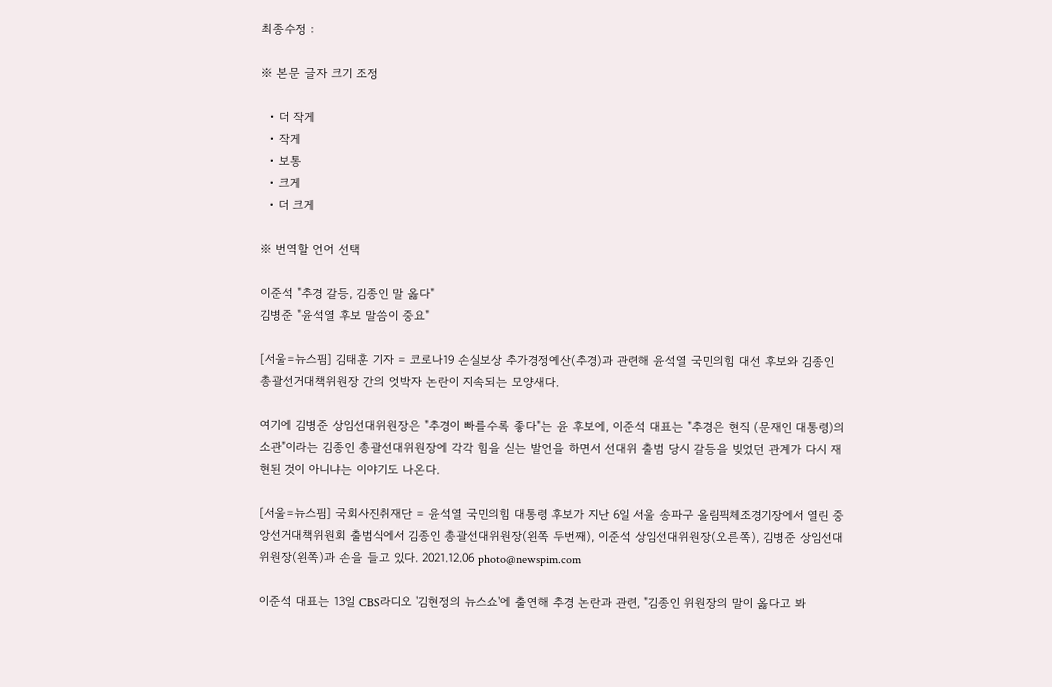최종수정 :

※ 본문 글자 크기 조정

  • 더 작게
  • 작게
  • 보통
  • 크게
  • 더 크게

※ 번역할 언어 선택

이준석 "추경 갈등, 김종인 말 옳다"
김병준 "윤석열 후보 말씀이 중요"

[서울=뉴스핌] 김태훈 기자 = 코로나19 손실보상 추가경정예산(추경)과 관련해 윤석열 국민의힘 대선 후보와 김종인 총괄선거대책위원장 간의 엇박자 논란이 지속되는 모양새다.

여기에 김병준 상임선대위원장은 "추경이 빠를수록 좋다"는 윤 후보에, 이준석 대표는 "추경은 현직 (문재인 대통령)의 소관"이라는 김종인 총괄선대위원장에 각각 힘을 싣는 발언을 하면서 선대위 출범 당시 갈등을 빚었던 관계가 다시 재현된 것이 아니냐는 이야기도 나온다.

[서울=뉴스핌] 국회사진취재단 = 윤석열 국민의힘 대통령 후보가 지난 6일 서울 송파구 올림픽체조경기장에서 열린 중앙선거대책위원회 출범식에서 김종인 총괄선대위원장(왼쪽 두번째), 이준석 상임선대위원장(오른쪽), 김병준 상임선대위원장(왼쪽)과 손을 들고 있다. 2021.12.06 photo@newspim.com

이준석 대표는 13일 CBS라디오 '김현정의 뉴스쇼'에 출연해 추경 논란과 관련, "김종인 위원장의 말이 옳다고 봐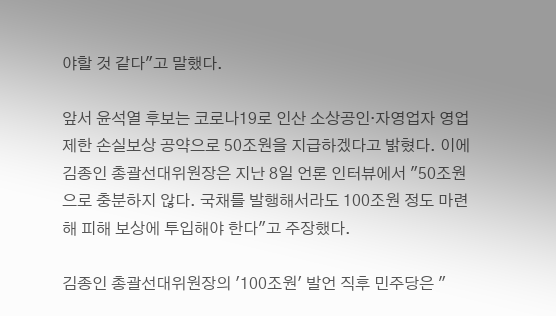야할 것 같다"고 말했다.

앞서 윤석열 후보는 코로나19로 인산 소상공인·자영업자 영업제한 손실보상 공약으로 50조원을 지급하겠다고 밝혔다. 이에 김종인 총괄선대위원장은 지난 8일 언론 인터뷰에서 "50조원으로 충분하지 않다. 국채를 발행해서라도 100조원 정도 마련해 피해 보상에 투입해야 한다"고 주장했다.

김종인 총괄선대위원장의 '100조원' 발언 직후 민주당은 "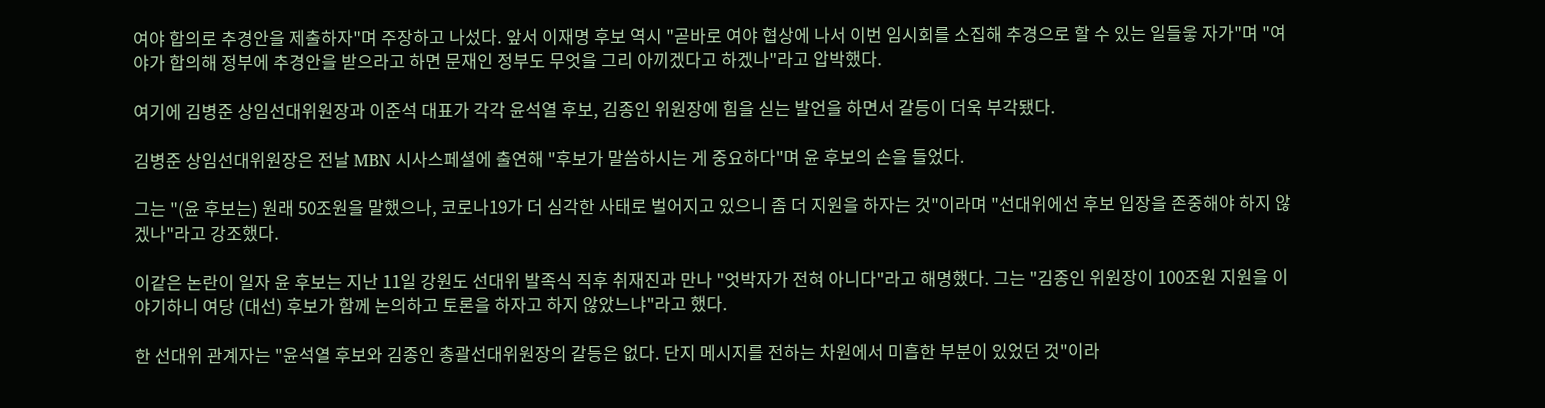여야 합의로 추경안을 제출하자"며 주장하고 나섰다. 앞서 이재명 후보 역시 "곧바로 여야 협상에 나서 이번 임시회를 소집해 추경으로 할 수 있는 일들읗 자가"며 "여야가 합의해 정부에 추경안을 받으라고 하면 문재인 정부도 무엇을 그리 아끼겠다고 하겠나"라고 압박했다.

여기에 김병준 상임선대위원장과 이준석 대표가 각각 윤석열 후보, 김종인 위원장에 힘을 싣는 발언을 하면서 갈등이 더욱 부각됐다.

김병준 상임선대위원장은 전날 MBN 시사스페셜에 출연해 "후보가 말씀하시는 게 중요하다"며 윤 후보의 손을 들었다.

그는 "(윤 후보는) 원래 50조원을 말했으나, 코로나19가 더 심각한 사태로 벌어지고 있으니 좀 더 지원을 하자는 것"이라며 "선대위에선 후보 입장을 존중해야 하지 않겠나"라고 강조했다.

이같은 논란이 일자 윤 후보는 지난 11일 강원도 선대위 발족식 직후 취재진과 만나 "엇박자가 전혀 아니다"라고 해명했다. 그는 "김종인 위원장이 100조원 지원을 이야기하니 여당 (대선) 후보가 함께 논의하고 토론을 하자고 하지 않았느냐"라고 했다.

한 선대위 관계자는 "윤석열 후보와 김종인 총괄선대위원장의 갈등은 없다. 단지 메시지를 전하는 차원에서 미흡한 부분이 있었던 것"이라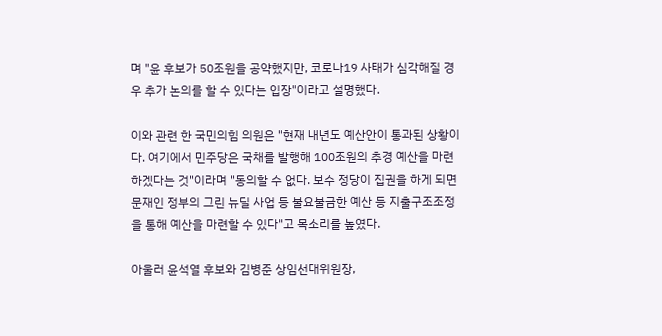며 "윤 후보가 50조원을 공약했지만, 코로나19 사태가 심각해질 경우 추가 논의를 할 수 있다는 입장"이라고 설명했다.

이와 관련 한 국민의힘 의원은 "현재 내년도 예산안이 통과된 상황이다. 여기에서 민주당은 국채를 발행해 100조원의 추경 예산을 마련하겠다는 것"이라며 "동의할 수 없다. 보수 정당이 집권을 하게 되면 문재인 정부의 그린 뉴딜 사업 등 불요불금한 예산 등 지출구조조정을 통해 예산을 마련할 수 있다"고 목소리를 높였다.

아울러 윤석열 후보와 김병준 상임선대위원장,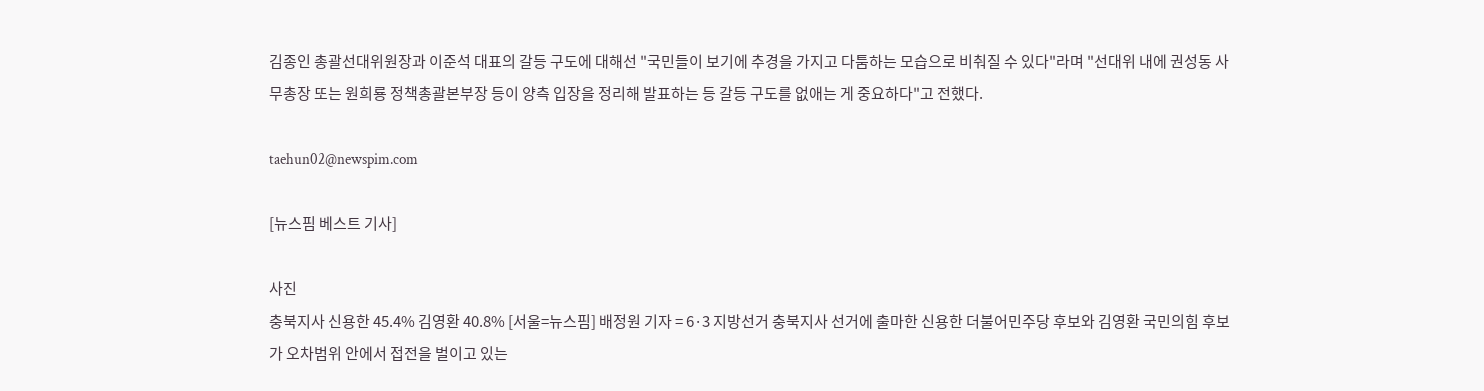김종인 총괄선대위원장과 이준석 대표의 갈등 구도에 대해선 "국민들이 보기에 추경을 가지고 다툼하는 모습으로 비춰질 수 있다"라며 "선대위 내에 권성동 사무총장 또는 원희룡 정책총괄본부장 등이 양측 입장을 정리해 발표하는 등 갈등 구도를 없애는 게 중요하다"고 전했다.

taehun02@newspim.com

[뉴스핌 베스트 기사]

사진
충북지사 신용한 45.4% 김영환 40.8% [서울=뉴스핌] 배정원 기자 = 6·3 지방선거 충북지사 선거에 출마한 신용한 더불어민주당 후보와 김영환 국민의힘 후보가 오차범위 안에서 접전을 벌이고 있는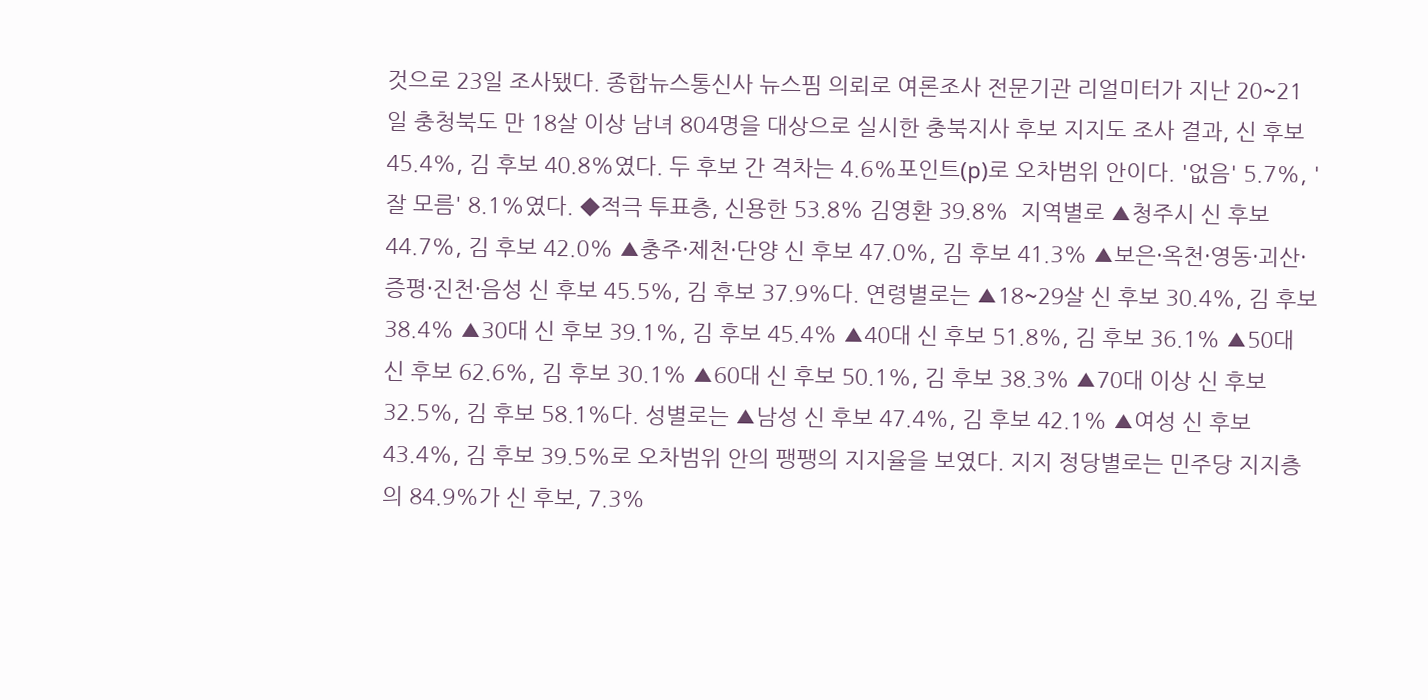것으로 23일 조사됐다. 종합뉴스통신사 뉴스핌 의뢰로 여론조사 전문기관 리얼미터가 지난 20~21일 충청북도 만 18살 이상 남녀 804명을 대상으로 실시한 충북지사 후보 지지도 조사 결과, 신 후보 45.4%, 김 후보 40.8%였다. 두 후보 간 격차는 4.6%포인트(p)로 오차범위 안이다. '없음' 5.7%, '잘 모름' 8.1%였다. ◆적극 투표층, 신용한 53.8% 김영환 39.8%  지역별로 ▲청주시 신 후보 44.7%, 김 후보 42.0% ▲충주·제천·단양 신 후보 47.0%, 김 후보 41.3% ▲보은·옥천·영동·괴산·증평·진천·음성 신 후보 45.5%, 김 후보 37.9%다. 연령별로는 ▲18~29살 신 후보 30.4%, 김 후보 38.4% ▲30대 신 후보 39.1%, 김 후보 45.4% ▲40대 신 후보 51.8%, 김 후보 36.1% ▲50대 신 후보 62.6%, 김 후보 30.1% ▲60대 신 후보 50.1%, 김 후보 38.3% ▲70대 이상 신 후보 32.5%, 김 후보 58.1%다. 성별로는 ▲남성 신 후보 47.4%, 김 후보 42.1% ▲여성 신 후보 43.4%, 김 후보 39.5%로 오차범위 안의 팽팽의 지지율을 보였다. 지지 정당별로는 민주당 지지층의 84.9%가 신 후보, 7.3%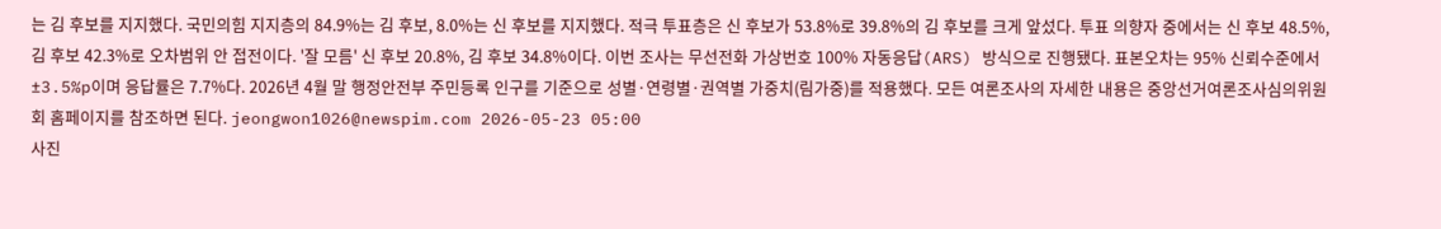는 김 후보를 지지했다. 국민의힘 지지층의 84.9%는 김 후보, 8.0%는 신 후보를 지지했다. 적극 투표층은 신 후보가 53.8%로 39.8%의 김 후보를 크게 앞섰다. 투표 의향자 중에서는 신 후보 48.5%, 김 후보 42.3%로 오차범위 안 접전이다. '잘 모름' 신 후보 20.8%, 김 후보 34.8%이다. 이번 조사는 무선전화 가상번호 100% 자동응답(ARS) 방식으로 진행됐다. 표본오차는 95% 신뢰수준에서 ±3.5%p이며 응답률은 7.7%다. 2026년 4월 말 행정안전부 주민등록 인구를 기준으로 성별·연령별·권역별 가중치(림가중)를 적용했다. 모든 여론조사의 자세한 내용은 중앙선거여론조사심의위원회 홈페이지를 참조하면 된다. jeongwon1026@newspim.com 2026-05-23 05:00
사진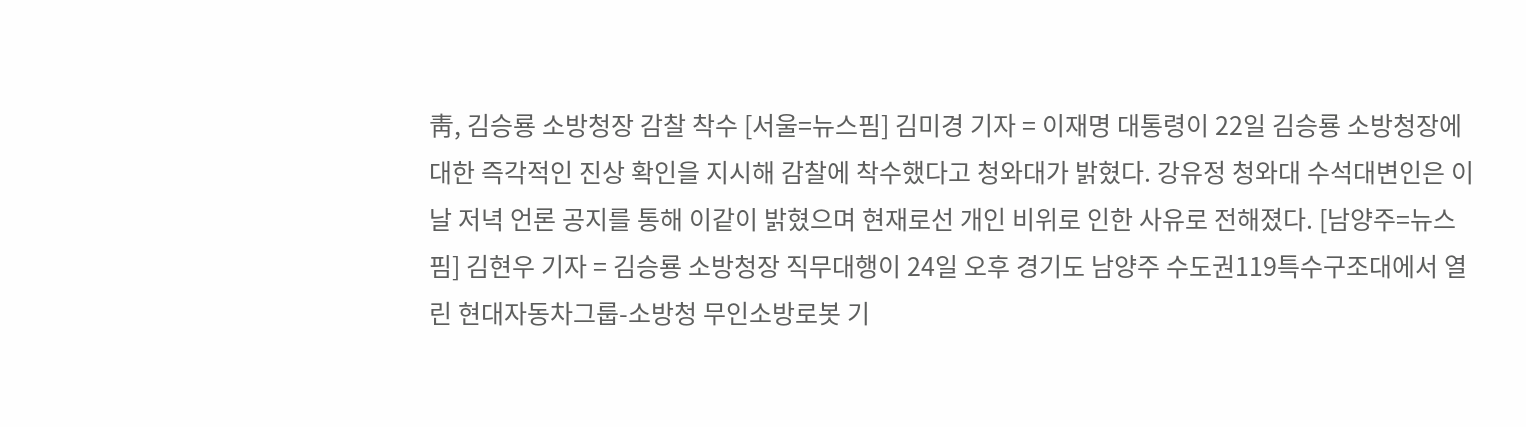靑, 김승룡 소방청장 감찰 착수 [서울=뉴스핌] 김미경 기자 = 이재명 대통령이 22일 김승룡 소방청장에 대한 즉각적인 진상 확인을 지시해 감찰에 착수했다고 청와대가 밝혔다. 강유정 청와대 수석대변인은 이날 저녁 언론 공지를 통해 이같이 밝혔으며 현재로선 개인 비위로 인한 사유로 전해졌다. [남양주=뉴스핌] 김현우 기자 = 김승룡 소방청장 직무대행이 24일 오후 경기도 남양주 수도권119특수구조대에서 열린 현대자동차그룹-소방청 무인소방로봇 기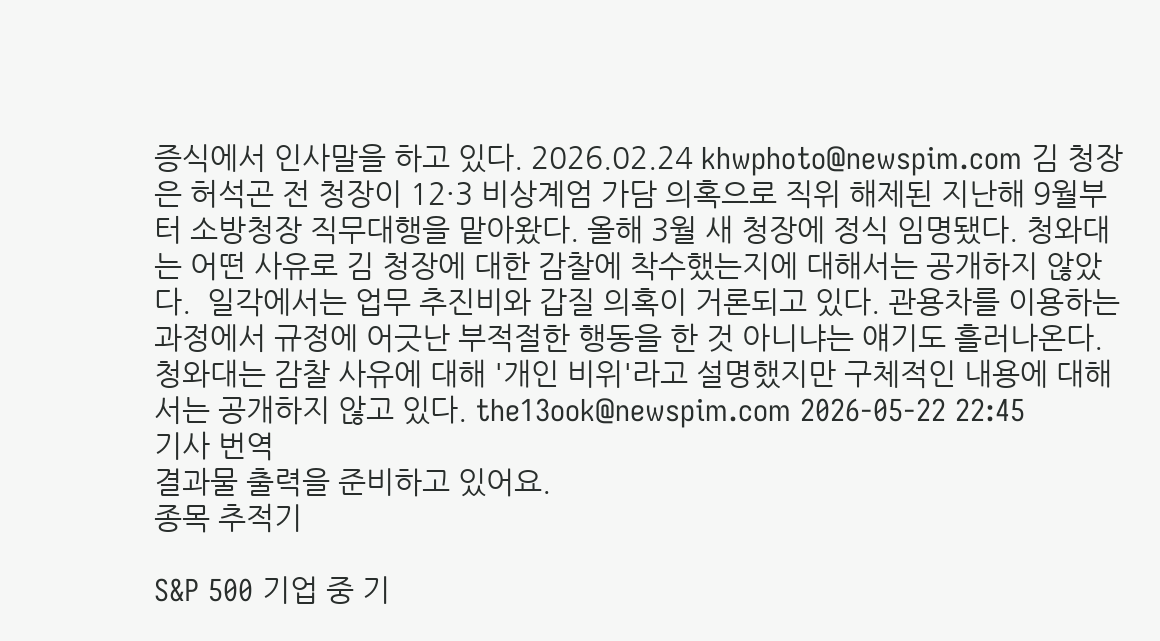증식에서 인사말을 하고 있다. 2026.02.24 khwphoto@newspim.com 김 청장은 허석곤 전 청장이 12·3 비상계엄 가담 의혹으로 직위 해제된 지난해 9월부터 소방청장 직무대행을 맡아왔다. 올해 3월 새 청장에 정식 임명됐다. 청와대는 어떤 사유로 김 청장에 대한 감찰에 착수했는지에 대해서는 공개하지 않았다.  일각에서는 업무 추진비와 갑질 의혹이 거론되고 있다. 관용차를 이용하는 과정에서 규정에 어긋난 부적절한 행동을 한 것 아니냐는 얘기도 흘러나온다. 청와대는 감찰 사유에 대해 '개인 비위'라고 설명했지만 구체적인 내용에 대해서는 공개하지 않고 있다. the13ook@newspim.com 2026-05-22 22:45
기사 번역
결과물 출력을 준비하고 있어요.
종목 추적기

S&P 500 기업 중 기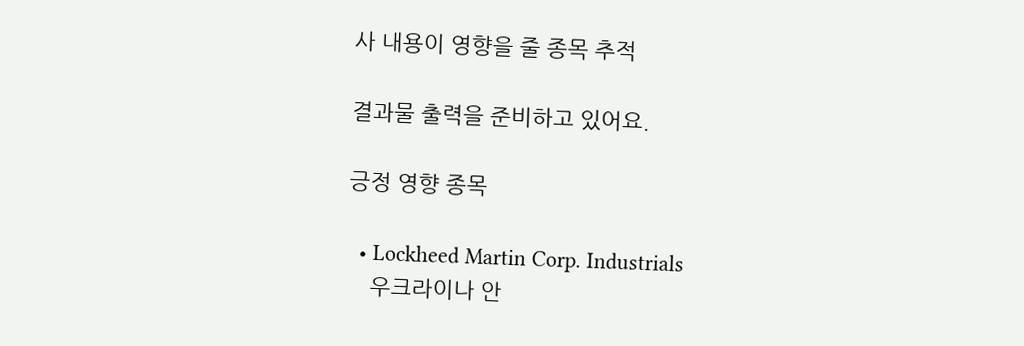사 내용이 영향을 줄 종목 추적

결과물 출력을 준비하고 있어요.

긍정 영향 종목

  • Lockheed Martin Corp. Industrials
    우크라이나 안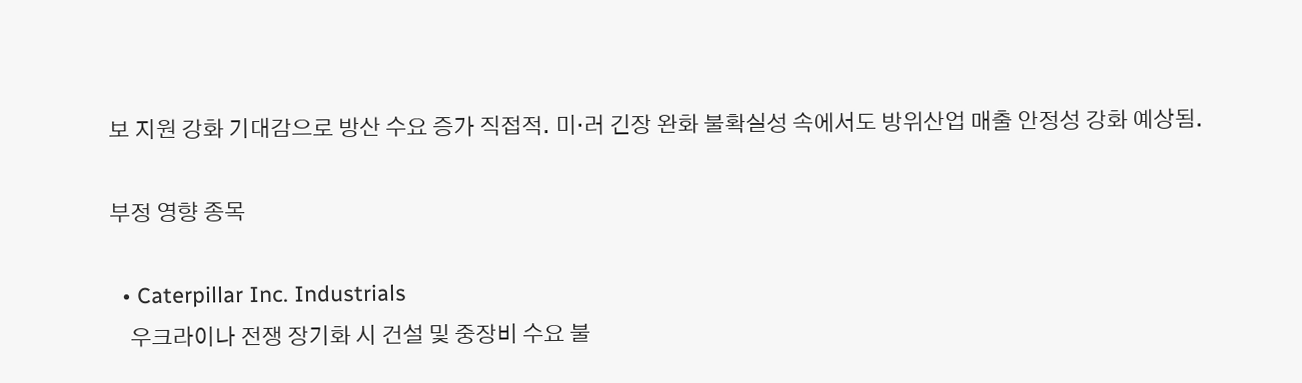보 지원 강화 기대감으로 방산 수요 증가 직접적. 미·러 긴장 완화 불확실성 속에서도 방위산업 매출 안정성 강화 예상됨.

부정 영향 종목

  • Caterpillar Inc. Industrials
    우크라이나 전쟁 장기화 시 건설 및 중장비 수요 불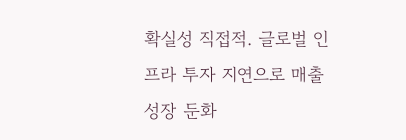확실성 직접적. 글로벌 인프라 투자 지연으로 매출 성장 둔화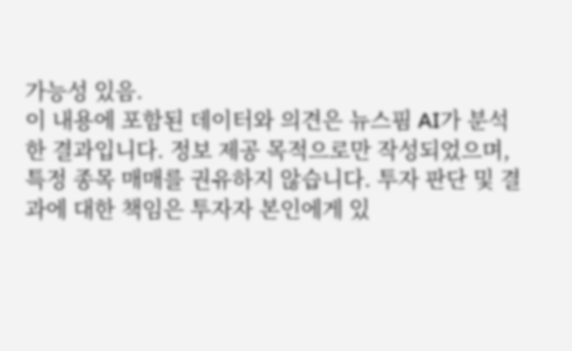가능성 있음.
이 내용에 포함된 데이터와 의견은 뉴스핌 AI가 분석한 결과입니다. 정보 제공 목적으로만 작성되었으며, 특정 종목 매매를 권유하지 않습니다. 투자 판단 및 결과에 대한 책임은 투자자 본인에게 있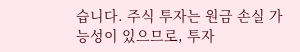습니다. 주식 투자는 원금 손실 가능성이 있으므로, 투자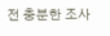전 충분한 조사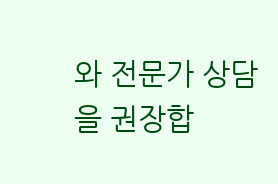와 전문가 상담을 권장합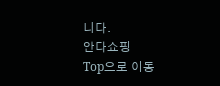니다.
안다쇼핑
Top으로 이동